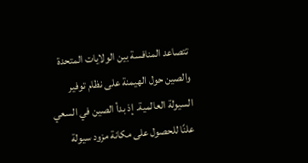تتصاعد المنافسة بين الولايات المتحدة والصين حول الهيمنة على نظام توفير السيولة العالمية. إذ بدأ الصين في السعي علنًا للحصول على مكانة مزود سيولة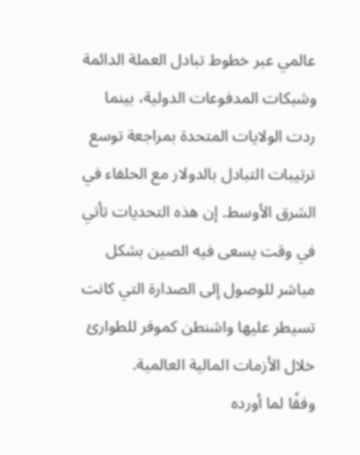عالمي عبر خطوط تبادل العملة الدائمة وشبكات المدفوعات الدولية، بينما ردت الولايات المتحدة بمراجعة توسع ترتيبات التبادل بالدولار مع الحلفاء في الشرق الأوسط. إن هذه التحديات تأتي في وقت يسعى فيه الصين بشكل مباشر للوصول إلى الصدارة التي كانت تسيطر عليها واشنطن كموفر للطوارئ خلال الأزمات المالية العالمية.
وفقًا لما أورده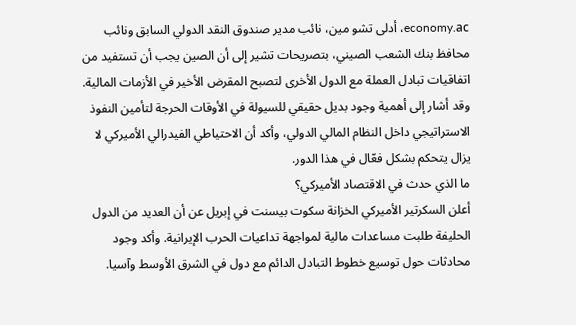economy.ac، أدلى تشو مين، نائب مدير صندوق النقد الدولي السابق ونائب محافظ بنك الشعب الصيني، بتصريحات تشير إلى أن الصين يجب أن تستفيد من اتفاقيات تبادل العملة مع الدول الأخرى لتصبح المقرض الأخير في الأزمات المالية. وقد أشار إلى أهمية وجود بديل حقيقي للسيولة في الأوقات الحرجة لتأمين النفوذ الاستراتيجي داخل النظام المالي الدولي، وأكد أن الاحتياطي الفيدرالي الأميركي لا يزال يتحكم بشكل فعّال في هذا الدور.
ما الذي حدث في الاقتصاد الأميركي؟
أعلن السكرتير الأميركي الخزانة سكوت بيسنت في إبريل عن أن العديد من الدول الحليفة طلبت مساعدات مالية لمواجهة تداعيات الحرب الإيرانية. وأكد وجود محادثات حول توسيع خطوط التبادل الدائم مع دول في الشرق الأوسط وآسيا.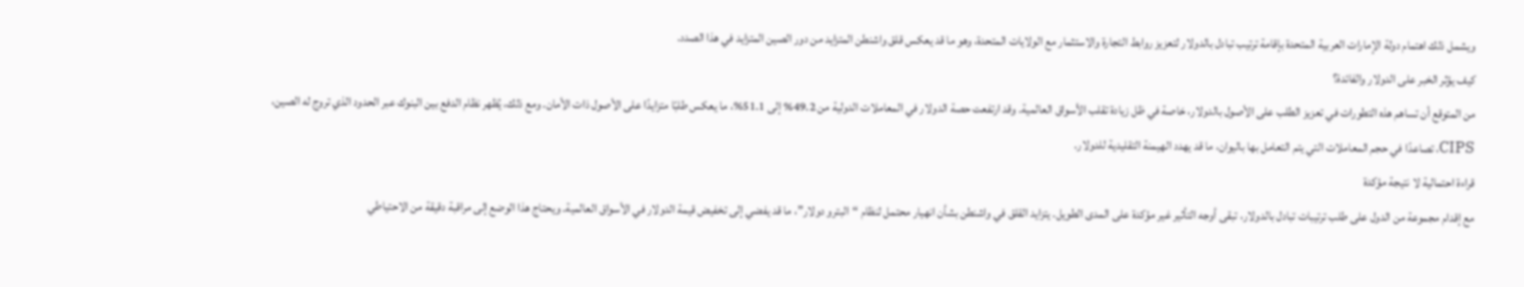ويشمل ذلك اهتمام دولة الإمارات العربية المتحدة بإقامة ترتيب تبادل بالدولار لتعزيز روابط التجارة والاستثمار مع الولايات المتحدة، وهو ما قد يعكس قلق واشنطن المتزايد من دور الصين المتزايد في هذا الصدد.
كيف يؤثر الخبر على الدولار والفائدة؟
من المتوقع أن تساهم هذه التطورات في تعزيز الطلب على الأصول بالدولار، خاصة في ظل زيادة تقلب الأسواق العالمية. وقد ارتفعت حصة الدولار في المعاملات الدولية من 49.2% إلى 51.1%، ما يعكس طلبًا متزايدًا على الأصول ذات الأمان. ومع ذلك، يُظهر نظام الدفع بين البنوك عبر الحدود الذي تروج له الصين، CIPS، تصاعدًا في حجم المعاملات التي يتم التعامل بها باليوان، ما قد يهدد الهيمنة التقليدية للدولار.
قراءة احتمالية لا نتيجة مؤكدة
مع إقدام مجموعة من الدول على طلب ترتيبات تبادل بالدولار، تبقى أوجه التأثير غير مؤكدة على المدى الطويل. يتزايد القلق في واشنطن بشأن انهيار محتمل لنظام “البترو دولار”، ما قد يفضي إلى تخفيض قيمة الدولار في الأسواق العالمية. ويحتاج هذا الوضع إلى مراقبة دقيقة من الاحتياطي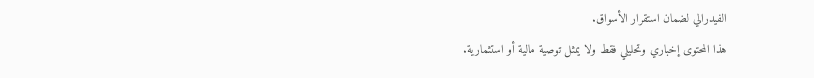الفيدرالي لضمان استقرار الأسواق.
هذا المحتوى إخباري وتحليلي فقط ولا يمثل توصية مالية أو استثمارية.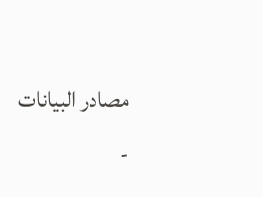مصادر البيانات
-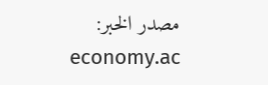مصدر الخبر: economy.ac